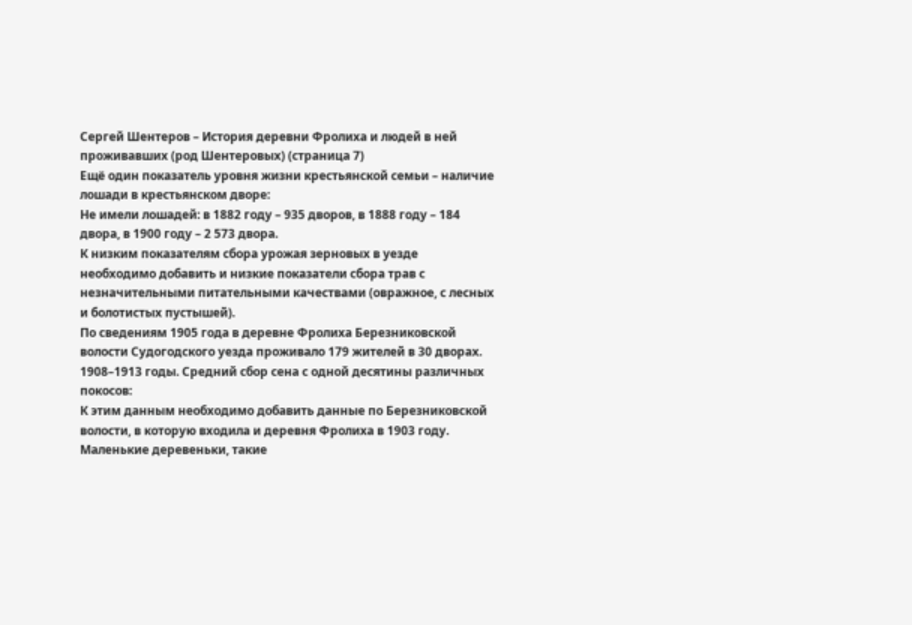Сергей Шентеров – История деревни Фролиха и людей в ней проживавших (род Шентеровых) (страница 7)
Ещё один показатель уровня жизни крестьянской семьи – наличие лошади в крестьянском дворе:
Не имели лошадей: в 1882 году – 935 дворов, в 1888 году – 184 двора, в 1900 году – 2 573 двора.
К низким показателям сбора урожая зерновых в уезде необходимо добавить и низкие показатели сбора трав с незначительными питательными качествами (овражное, с лесных и болотистых пустышей).
По сведениям 1905 года в деревне Фролиха Березниковской волости Судогодского уезда проживало 179 жителей в 30 дворах.
1908–1913 годы. Средний сбор сена с одной десятины различных покосов:
К этим данным необходимо добавить данные по Березниковской волости, в которую входила и деревня Фролиха в 1903 году.
Маленькие деревеньки, такие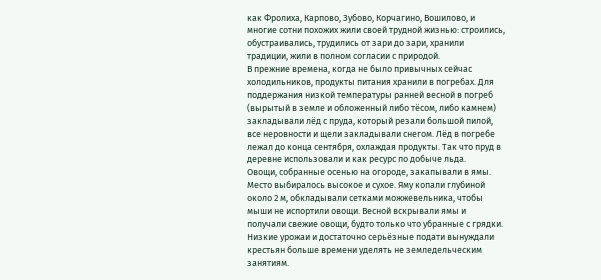как Фролиха, Карпово, Зубово, Корчагино, Вошилово, и многие сотни похожих жили своей трудной жизнью: строились, обустраивались, трудились от зари до зари, хранили традиции, жили в полном согласии с природой.
В прежние времена, когда не было привычных сейчас холодильников, продукты питания хранили в погребах. Для поддержания низкой температуры ранней весной в погреб (вырытый в земле и обложенный либо тёсом, либо камнем) закладывали лёд с пруда, который резали большой пилой, все неровности и щели закладывали снегом. Лёд в погребе лежал до конца сентября, охлаждая продукты. Так что пруд в деревне использовали и как ресурс по добыче льда.
Овощи, собранные осенью на огороде, закапывали в ямы. Место выбиралось высокое и сухое. Яму копали глубиной около 2 м, обкладывали сетками можжевельника, чтобы мыши не испортили овощи. Весной вскрывали ямы и получали свежие овощи, будто только что убранные с грядки.
Низкие урожаи и достаточно серьёзные подати вынуждали крестьян больше времени уделять не земледельческим занятиям.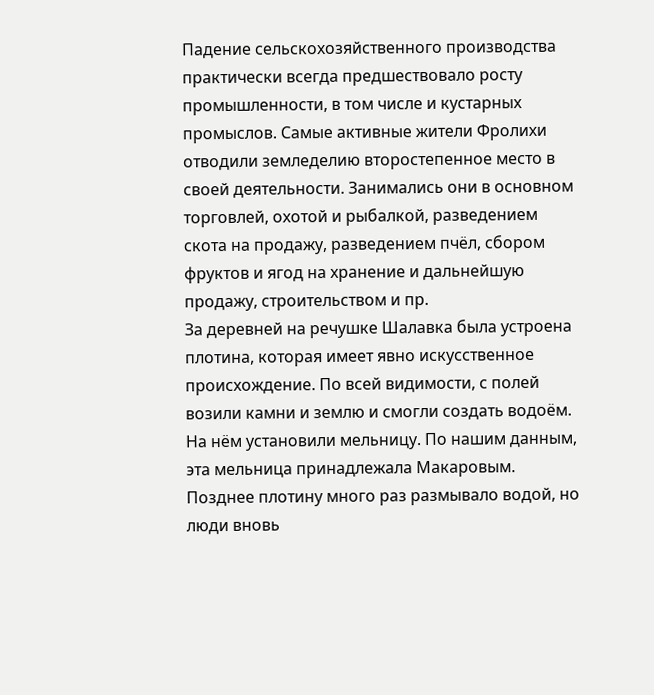Падение сельскохозяйственного производства практически всегда предшествовало росту промышленности, в том числе и кустарных промыслов. Самые активные жители Фролихи отводили земледелию второстепенное место в своей деятельности. Занимались они в основном торговлей, охотой и рыбалкой, разведением скота на продажу, разведением пчёл, сбором фруктов и ягод на хранение и дальнейшую продажу, строительством и пр.
За деревней на речушке Шалавка была устроена плотина, которая имеет явно искусственное происхождение. По всей видимости, с полей возили камни и землю и смогли создать водоём. На нём установили мельницу. По нашим данным, эта мельница принадлежала Макаровым. Позднее плотину много раз размывало водой, но люди вновь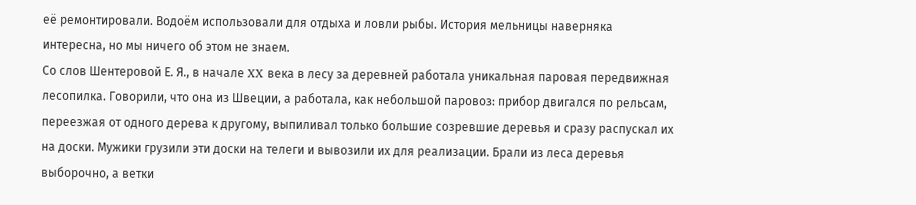её ремонтировали. Водоём использовали для отдыха и ловли рыбы. История мельницы наверняка интересна, но мы ничего об этом не знаем.
Со слов Шентеровой Е. Я., в начале XX века в лесу за деревней работала уникальная паровая передвижная лесопилка. Говорили, что она из Швеции, а работала, как небольшой паровоз: прибор двигался по рельсам, переезжая от одного дерева к другому, выпиливал только большие созревшие деревья и сразу распускал их на доски. Мужики грузили эти доски на телеги и вывозили их для реализации. Брали из леса деревья выборочно, а ветки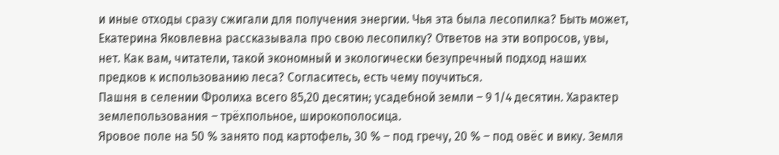и иные отходы сразу сжигали для получения энергии. Чья эта была лесопилка? Быть может, Екатерина Яковлевна рассказывала про свою лесопилку? Ответов на эти вопросов, увы, нет. Как вам, читатели, такой экономный и экологически безупречный подход наших предков к использованию леса? Согласитесь, есть чему поучиться.
Пашня в селении Фролиха всего 85,20 десятин; усадебной земли – 9 1/4 десятин. Характер землепользования – трёхпольное, широкополосица.
Яровое поле на 50 % занято под картофель, 30 % – под гречу, 20 % – под овёс и вику. Земля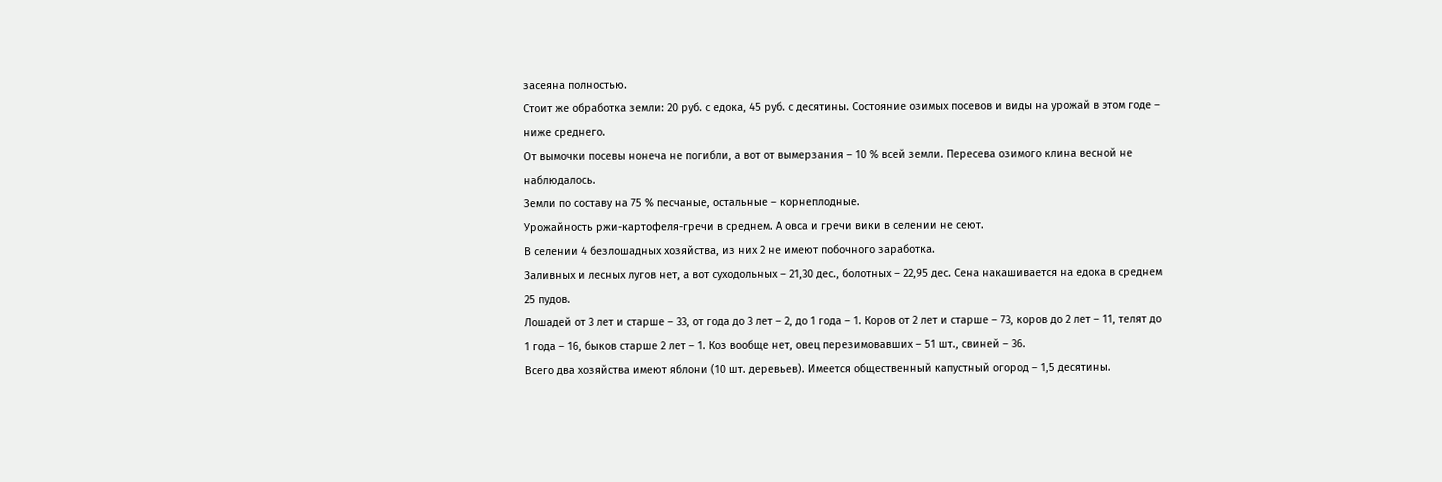засеяна полностью.
Стоит же обработка земли: 20 руб. с едока, 45 руб. с десятины. Состояние озимых посевов и виды на урожай в этом годе – ниже среднего.
От вымочки посевы нонеча не погибли, а вот от вымерзания – 10 % всей земли. Пересева озимого клина весной не наблюдалось.
Земли по составу на 75 % песчаные, остальные – корнеплодные.
Урожайность ржи-картофеля-гречи в среднем. А овса и гречи вики в селении не сеют.
В селении 4 безлошадных хозяйства, из них 2 не имеют побочного заработка.
Заливных и лесных лугов нет, а вот суходольных – 21,30 дес., болотных – 22,95 дec. Сена накашивается на едока в среднем 25 пудов.
Лошадей от 3 лет и старше – 33, от года до 3 лет – 2, до 1 года – 1. Коров от 2 лет и старше – 73, коров до 2 лет – 11, телят до 1 года – 16, быков старше 2 лет – 1. Коз вообще нет, овец перезимовавших – 51 шт., свиней – 36.
Всего два хозяйства имеют яблони (10 шт. деревьев). Имеется общественный капустный огород – 1,5 десятины.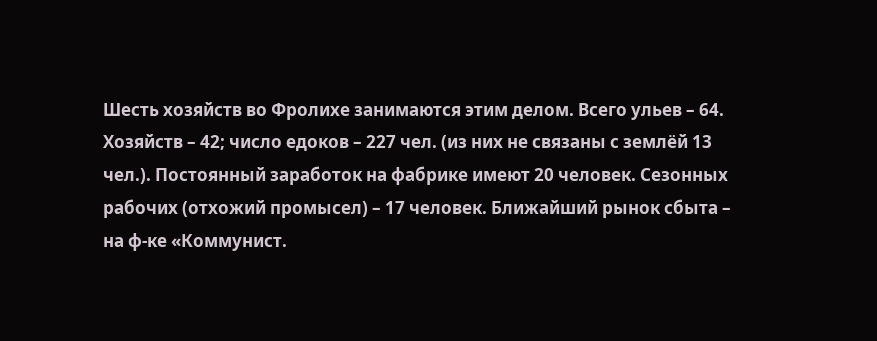Шесть хозяйств во Фролихе занимаются этим делом. Всего ульев – 64.
Хозяйств – 42; число едоков – 227 чел. (из них не связаны с землёй 13 чел.). Постоянный заработок на фабрике имеют 20 человек. Сезонных рабочих (отхожий промысел) – 17 человек. Ближайший рынок сбыта – на ф-ке «Коммунист.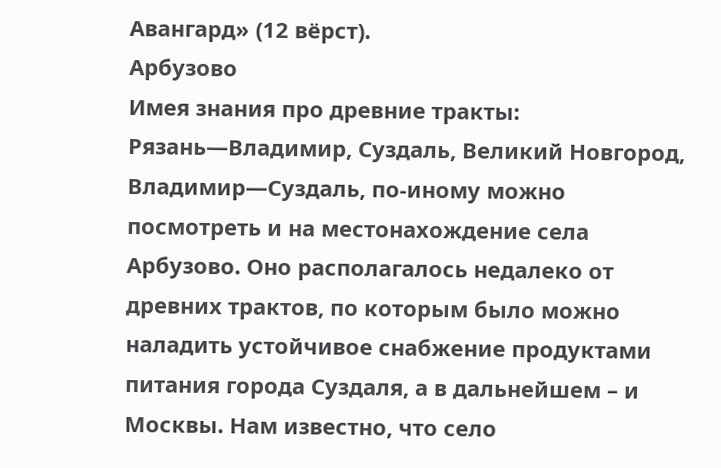Авангард» (12 вёрст).
Арбузово
Имея знания про древние тракты: Рязань—Владимир, Суздаль, Великий Новгород, Владимир—Суздаль, по-иному можно посмотреть и на местонахождение села Арбузово. Оно располагалось недалеко от древних трактов, по которым было можно наладить устойчивое снабжение продуктами питания города Суздаля, а в дальнейшем – и Москвы. Нам известно, что село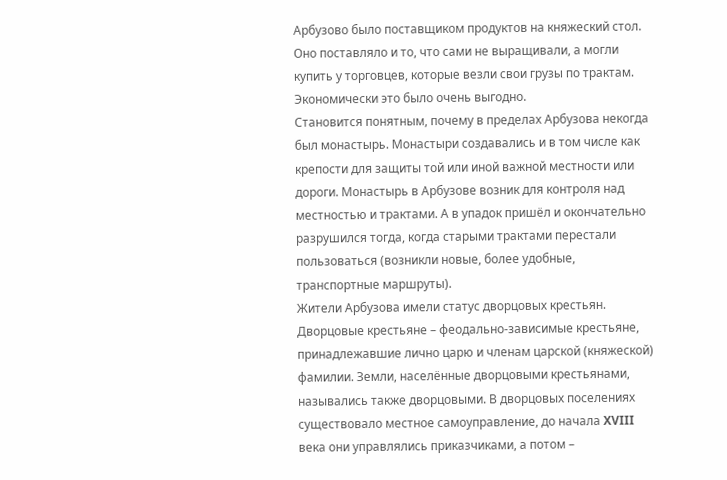Арбузово было поставщиком продуктов на княжеский стол. Оно поставляло и то, что сами не выращивали, а могли купить у торговцев, которые везли свои грузы по трактам. Экономически это было очень выгодно.
Становится понятным, почему в пределах Арбузова некогда был монастырь. Монастыри создавались и в том числе как крепости для защиты той или иной важной местности или дороги. Монастырь в Арбузове возник для контроля над местностью и трактами. А в упадок пришёл и окончательно разрушился тогда, когда старыми трактами перестали пользоваться (возникли новые, более удобные, транспортные маршруты).
Жители Арбузова имели статус дворцовых крестьян. Дворцовые крестьяне – феодально-зависимые крестьяне, принадлежавшие лично царю и членам царской (княжеской) фамилии. Земли, населённые дворцовыми крестьянами, назывались также дворцовыми. В дворцовых поселениях существовало местное самоуправление, до начала XVIII века они управлялись приказчиками, а потом –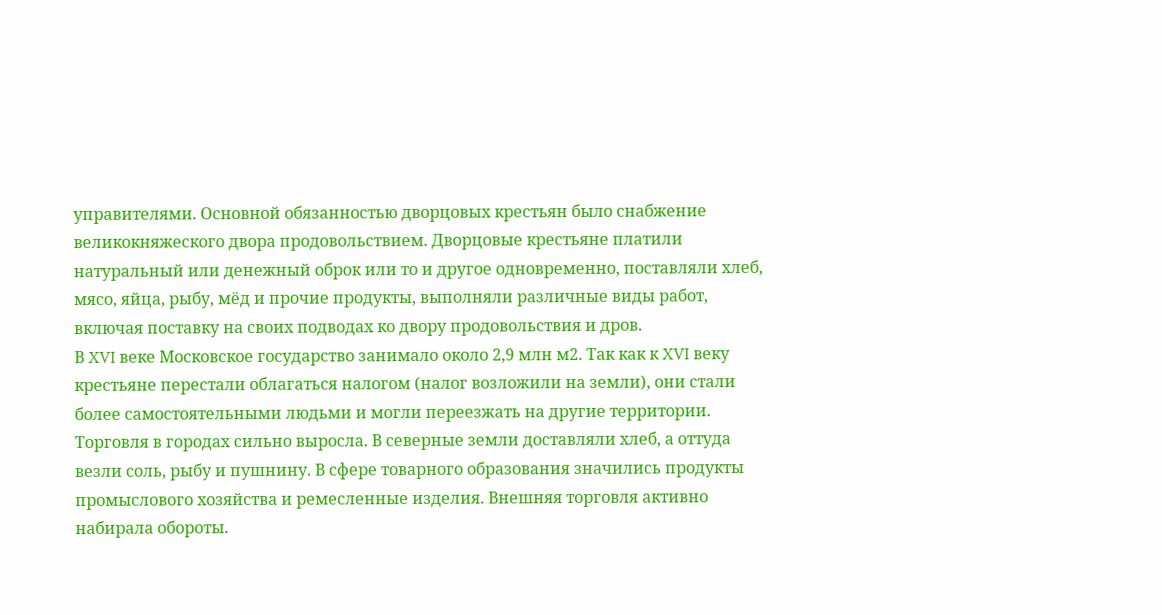управителями. Основной обязанностью дворцовых крестьян было снабжение великокняжеского двора продовольствием. Дворцовые крестьяне платили натуральный или денежный оброк или то и другое одновременно, поставляли хлеб, мясо, яйца, рыбу, мёд и прочие продукты, выполняли различные виды работ, включая поставку на своих подводах ко двору продовольствия и дров.
В XVI веке Московское государство занимало около 2,9 млн м2. Так как к XVI веку крестьяне перестали облагаться налогом (налог возложили на земли), они стали более самостоятельными людьми и могли переезжать на другие территории.
Торговля в городах сильно выросла. В северные земли доставляли хлеб, а оттуда везли соль, рыбу и пушнину. В сфере товарного образования значились продукты промыслового хозяйства и ремесленные изделия. Внешняя торговля активно набирала обороты.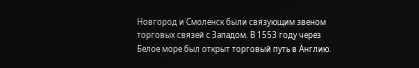Новгород и Смоленск были связующим звеном торговых связей с Западом. В 1553 году через Белое море был открыт торговый путь в Англию.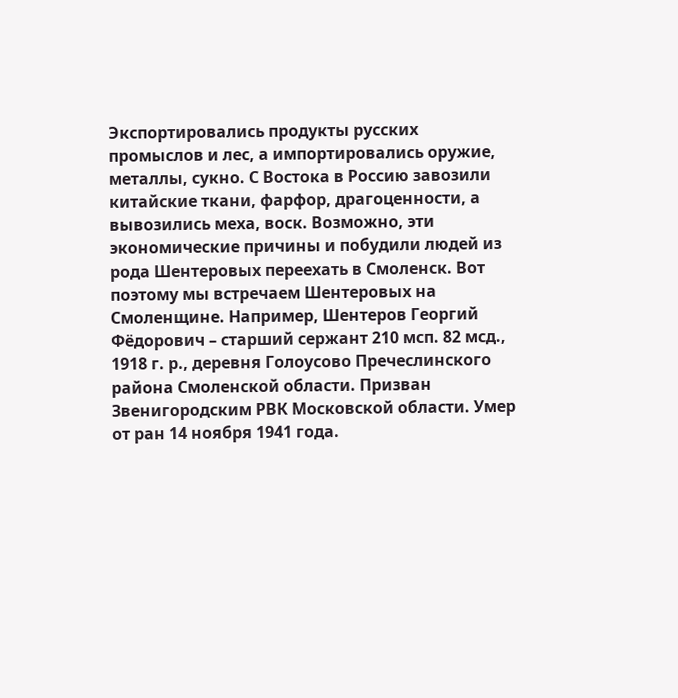Экспортировались продукты русских промыслов и лес, а импортировались оружие, металлы, сукно. С Востока в Россию завозили китайские ткани, фарфор, драгоценности, а вывозились меха, воск. Возможно, эти экономические причины и побудили людей из рода Шентеровых переехать в Смоленск. Вот поэтому мы встречаем Шентеровых на Смоленщине. Например, Шентеров Георгий Фёдорович – старший сержант 210 мсп. 82 мсд., 1918 г. р., деревня Голоусово Пречеслинского района Смоленской области. Призван Звенигородским РВК Московской области. Умер от ран 14 ноября 1941 года.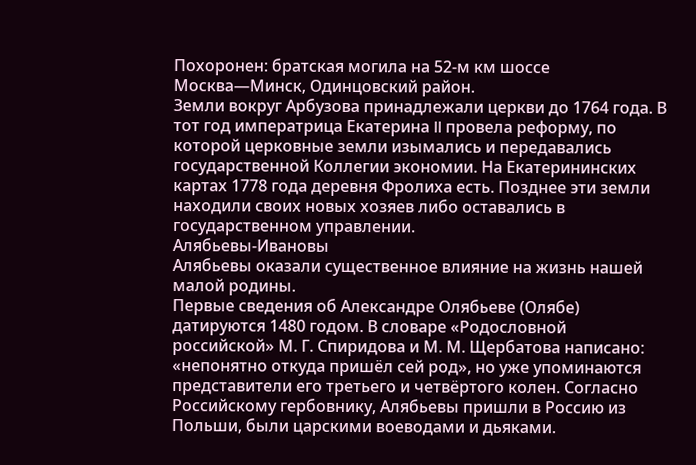Похоронен: братская могила на 52-м км шоссе Москва—Минск, Одинцовский район.
Земли вокруг Арбузова принадлежали церкви до 1764 года. В тот год императрица Екатерина II провела реформу, по которой церковные земли изымались и передавались государственной Коллегии экономии. На Екатерининских картах 1778 года деревня Фролиха есть. Позднее эти земли находили своих новых хозяев либо оставались в государственном управлении.
Алябьевы-Ивановы
Алябьевы оказали существенное влияние на жизнь нашей малой родины.
Первые сведения об Александре Олябьеве (Олябе) датируются 1480 годом. В словаре «Родословной российской» М. Г. Спиридова и М. М. Щербатова написано: «непонятно откуда пришёл сей род», но уже упоминаются представители его третьего и четвёртого колен. Согласно Российскому гербовнику, Алябьевы пришли в Россию из Польши, были царскими воеводами и дьяками.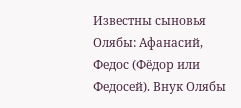Известны сыновья Олябы: Афанасий, Федос (Фёдор или Федосей). Внук Олябы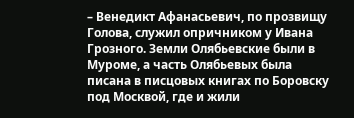– Венедикт Афанасьевич, по прозвищу Голова, служил опричником у Ивана Грозного. Земли Олябьевские были в Муроме, а часть Олябьевых была писана в писцовых книгах по Боровску под Москвой, где и жили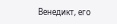Венедикт, его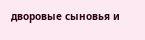дворовые сыновья и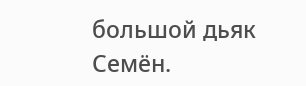большой дьяк Семён.